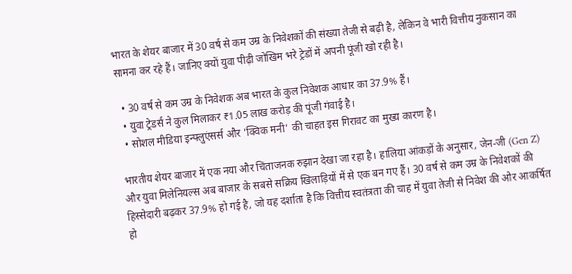भारत के शेयर बाजार में 30 वर्ष से कम उम्र के निवेशकों की संख्या तेजी से बढ़ी है, लेकिन वे भारी वित्तीय नुकसान का सामना कर रहे हैं। जानिए क्यों युवा पीढ़ी जोखिम भरे ट्रेडों में अपनी पूंजी खो रही है।

  • 30 वर्ष से कम उम्र के निवेशक अब भारत के कुल निवेशक आधार का 37.9% हैं।
  • युवा ट्रेडर्स ने कुल मिलाकर ₹1.05 लाख करोड़ की पूंजी गंवाई है।
  • सोशल मीडिया इन्फ्लुएंसर्स और 'क्विक मनी' की चाहत इस गिरावट का मुख्य कारण है।

भारतीय शेयर बाजार में एक नया और चिंताजनक रुझान देखा जा रहा है। हालिया आंकड़ों के अनुसार, जेन-जी (Gen Z) और युवा मिलेनियल्स अब बाजार के सबसे सक्रिय खिलाड़ियों में से एक बन गए हैं। 30 वर्ष से कम उम्र के निवेशकों की हिस्सेदारी बढ़कर 37.9% हो गई है, जो यह दर्शाता है कि वित्तीय स्वतंत्रता की चाह में युवा तेजी से निवेश की ओर आकर्षित हो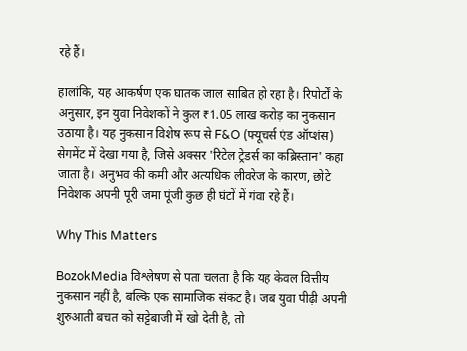रहे हैं।

हालांकि, यह आकर्षण एक घातक जाल साबित हो रहा है। रिपोर्टों के अनुसार, इन युवा निवेशकों ने कुल ₹1.05 लाख करोड़ का नुकसान उठाया है। यह नुकसान विशेष रूप से F&O (फ्यूचर्स एंड ऑप्शंस) सेगमेंट में देखा गया है, जिसे अक्सर 'रिटेल ट्रेडर्स का कब्रिस्तान' कहा जाता है। अनुभव की कमी और अत्यधिक लीवरेज के कारण, छोटे निवेशक अपनी पूरी जमा पूंजी कुछ ही घंटों में गंवा रहे हैं।

Why This Matters

BozokMedia विश्लेषण से पता चलता है कि यह केवल वित्तीय नुकसान नहीं है, बल्कि एक सामाजिक संकट है। जब युवा पीढ़ी अपनी शुरुआती बचत को सट्टेबाजी में खो देती है, तो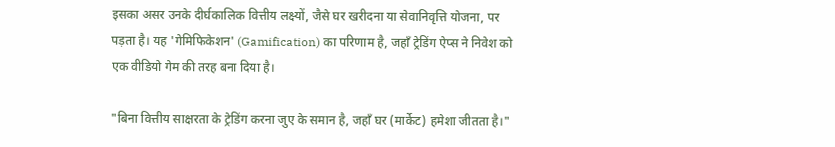इसका असर उनके दीर्घकालिक वित्तीय लक्ष्यों, जैसे घर खरीदना या सेवानिवृत्ति योजना, पर पड़ता है। यह 'गेमिफिकेशन' (Gamification) का परिणाम है, जहाँ ट्रेडिंग ऐप्स ने निवेश को एक वीडियो गेम की तरह बना दिया है।

"बिना वित्तीय साक्षरता के ट्रेडिंग करना जुए के समान है, जहाँ घर (मार्केट) हमेशा जीतता है।"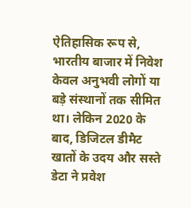ऐतिहासिक रूप से, भारतीय बाजार में निवेश केवल अनुभवी लोगों या बड़े संस्थानों तक सीमित था। लेकिन 2020 के बाद, डिजिटल डीमैट खातों के उदय और सस्ते डेटा ने प्रवेश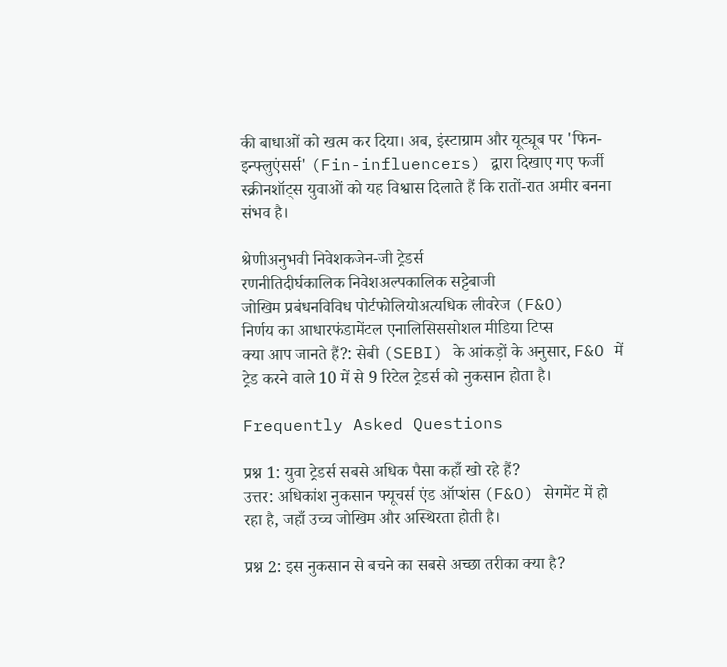की बाधाओं को खत्म कर दिया। अब, इंस्टाग्राम और यूट्यूब पर 'फिन-इन्फ्लुएंसर्स' (Fin-influencers) द्वारा दिखाए गए फर्जी स्क्रीनशॉट्स युवाओं को यह विश्वास दिलाते हैं कि रातों-रात अमीर बनना संभव है।

श्रेणीअनुभवी निवेशकजेन-जी ट्रेडर्स
रणनीतिदीर्घकालिक निवेशअल्पकालिक सट्टेबाजी
जोखिम प्रबंधनविविध पोर्टफोलियोअत्यधिक लीवरेज (F&O)
निर्णय का आधारफंडामेंटल एनालिसिससोशल मीडिया टिप्स
क्या आप जानते हैं?: सेबी (SEBI) के आंकड़ों के अनुसार, F&O में ट्रेड करने वाले 10 में से 9 रिटेल ट्रेडर्स को नुकसान होता है।

Frequently Asked Questions

प्रश्न 1: युवा ट्रेडर्स सबसे अधिक पैसा कहाँ खो रहे हैं?
उत्तर: अधिकांश नुकसान फ्यूचर्स एंड ऑप्शंस (F&O) सेगमेंट में हो रहा है, जहाँ उच्च जोखिम और अस्थिरता होती है।

प्रश्न 2: इस नुकसान से बचने का सबसे अच्छा तरीका क्या है?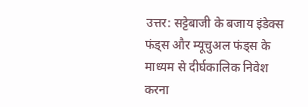उत्तर: सट्टेबाजी के बजाय इंडेक्स फंड्स और म्यूचुअल फंड्स के माध्यम से दीर्घकालिक निवेश करना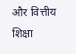और वित्तीय शिक्षा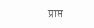प्राप्त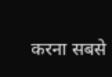करना सबसे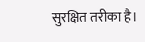सुरक्षित तरीका है।